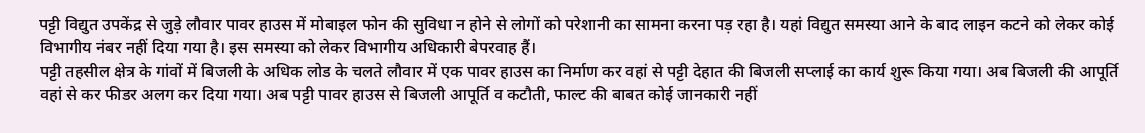पट्टी विद्युत उपकेंद्र से जुड़े लौवार पावर हाउस में मोबाइल फोन की सुविधा न होने से लोगों को परेशानी का सामना करना पड़ रहा है। यहां विद्युत समस्या आने के बाद लाइन कटने को लेकर कोई विभागीय नंबर नहीं दिया गया है। इस समस्या को लेकर विभागीय अधिकारी बेपरवाह हैं।
पट्टी तहसील क्षेत्र के गांवों में बिजली के अधिक लोड के चलते लौवार में एक पावर हाउस का निर्माण कर वहां से पट्टी देहात की बिजली सप्लाई का कार्य शुरू किया गया। अब बिजली की आपूर्ति वहां से कर फीडर अलग कर दिया गया। अब पट्टी पावर हाउस से बिजली आपूर्ति व कटौती, फाल्ट की बाबत कोई जानकारी नहीं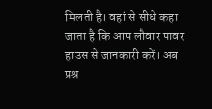मिलती है। वहां से सीधे कहा जाता है कि आप लौवार पावर हाउस से जानकारी करें। अब प्रश्र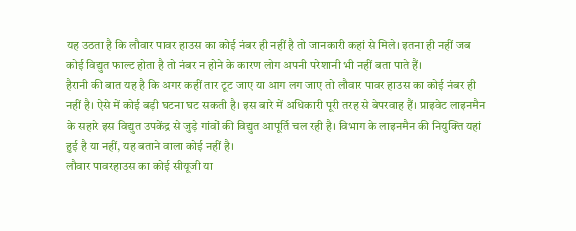यह उठता है कि लौवार पावर हाउस का कोई नंबर ही नहीं है तो जानकारी कहां से मिले। इतना ही नहीं जब कोई विद्युत फाल्ट होता है तो नंबर न होने के कारण लोग अपनी परेशानी भी नहीं बता पाते हैं।
हैरानी की बात यह है कि अगर कहीं तार टूट जाए या आग लग जाए तो लौवार पावर हाउस का कोई नंबर ही नहीं है। ऐसे में कोई बड़ी घटना घट सकती है। इस बारे में अधिकारी पूरी तरह से बेपरवाह हैं। प्राइवेट लाइनमैन के सहारे इस विद्युत उपकेंद्र से जुड़े गांवों की विद्युत आपूर्ति चल रही है। विभाग के लाइनमैन की नियुक्ति यहां हुई है या नहीं, यह बताने वाला कोई नहीं है।
लौवार पावरहाउस का कोई सीयूजी या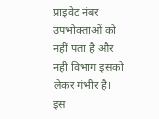प्राइवेट नंबर उपभोक्ताओं को नहीं पता है और नही विभाग इसको लेकर गंभीर है। इस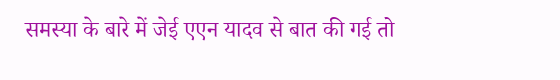समस्या के बारे में जेई एएन यादव से बात की गई तो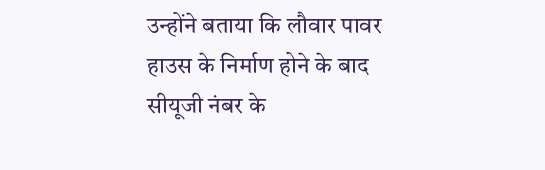उन्होंने बताया कि लौवार पावर हाउस के निर्माण होने के बाद सीयूजी नंबर के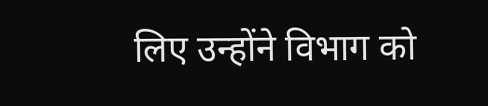लिए उन्होंने विभाग को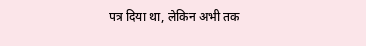पत्र दिया था, लेकिन अभी तक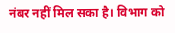नंबर नहीं मिल सका है। विभाग को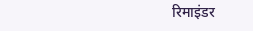रिमाइंडर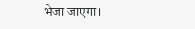भेजा जाएगा।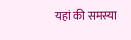यहां की समस्या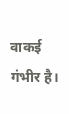वाकई गंभीर है।